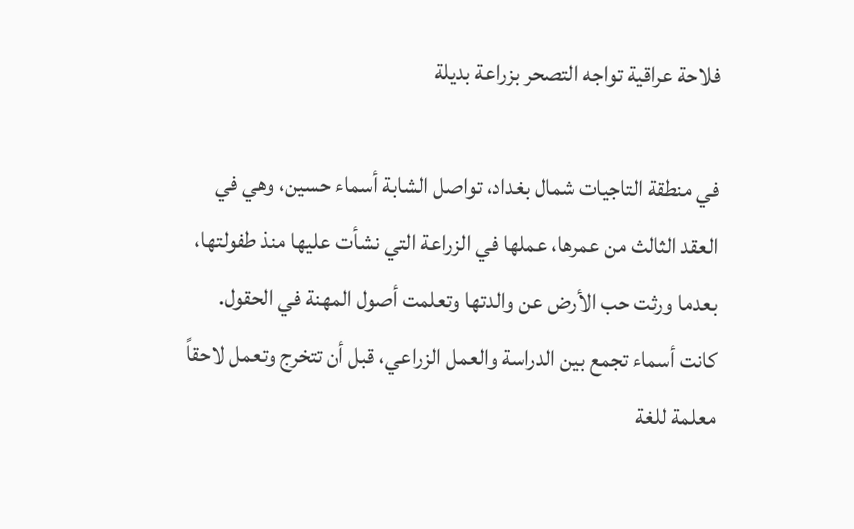فلاحة عراقية تواجه التصحر بزراعة بديلة

في منطقة التاجيات شمال بغداد، تواصل الشابة أسماء حسين، وهي في العقد الثالث من عمرها، عملها في الزراعة التي نشأت عليها منذ طفولتها، بعدما ورثت حب الأرض عن والدتها وتعلمت أصول المهنة في الحقول.
كانت أسماء تجمع بين الدراسة والعمل الزراعي، قبل أن تتخرج وتعمل لاحقاً معلمة للغة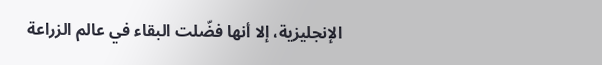الإنجليزية، إلا أنها فضّلت البقاء في عالم الزراعة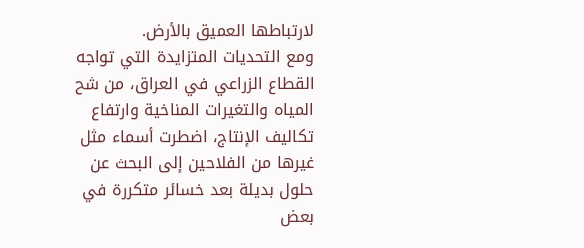لارتباطها العميق بالأرض.
ومع التحديات المتزايدة التي تواجه القطاع الزراعي في العراق، من شح المياه والتغيرات المناخية وارتفاع تكاليف الإنتاج، اضطرت أسماء مثل غيرها من الفلاحين إلى البحث عن حلول بديلة بعد خسائر متكررة في بعض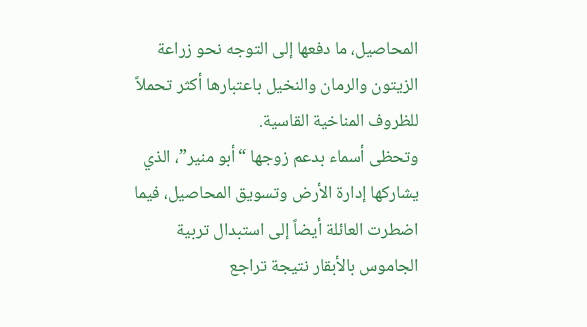المحاصيل، ما دفعها إلى التوجه نحو زراعة الزيتون والرمان والنخيل باعتبارها أكثر تحملاً للظروف المناخية القاسية.
وتحظى أسماء بدعم زوجها “أبو منير”، الذي يشاركها إدارة الأرض وتسويق المحاصيل، فيما اضطرت العائلة أيضاً إلى استبدال تربية الجاموس بالأبقار نتيجة تراجع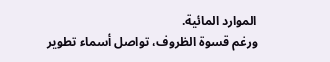الموارد المائية.
ورغم قسوة الظروف، تواصل أسماء تطوير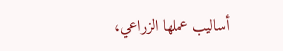أساليب عملها الزراعي،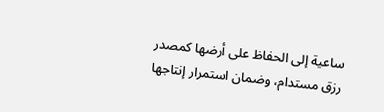ساعية إلى الحفاظ على أرضها كمصدر رزق مستدام، وضمان استمرار إنتاجها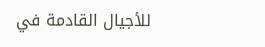للأجيال القادمة في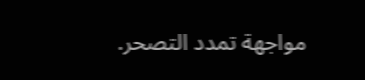مواجهة تمدد التصحر.